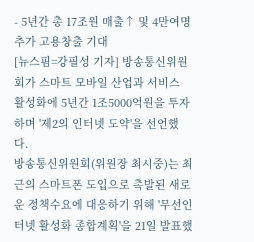- 5년간 총 17조원 매출↑ 및 4만여명 추가 고용창출 기대
[뉴스핌=강필성 기자] 방송통신위원회가 스마트 모바일 산업과 서비스 활성화에 5년간 1조5000억원을 투자하며 '제2의 인터넷 도약'을 선언했다.
방송통신위원회(위원장 최시중)는 최근의 스마트폰 도입으로 촉발된 새로운 정책수요에 대응하기 위해 '무선인터넷 활성화 종합계획'을 21일 발표했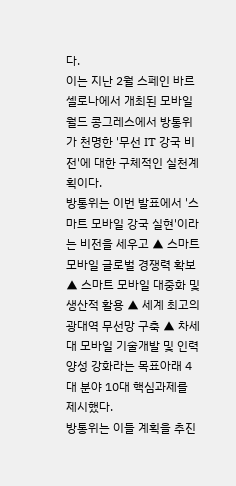다.
이는 지난 2월 스페인 바르셀로나에서 개최된 모바일월드 콩그레스에서 방통위가 천명한 '무선 IT 강국 비전'에 대한 구체적인 실천계획이다.
방통위는 이번 발표에서 '스마트 모바일 강국 실현'이라는 비전을 세우고 ▲ 스마트 모바일 글로벌 경쟁력 확보 ▲ 스마트 모바일 대중화 및 생산적 활용 ▲ 세계 최고의 광대역 무선망 구축 ▲ 차세대 모바일 기술개발 및 인력양성 강화라는 목표아래 4대 분야 10대 핵심과제를 제시했다.
방통위는 이들 계획을 추진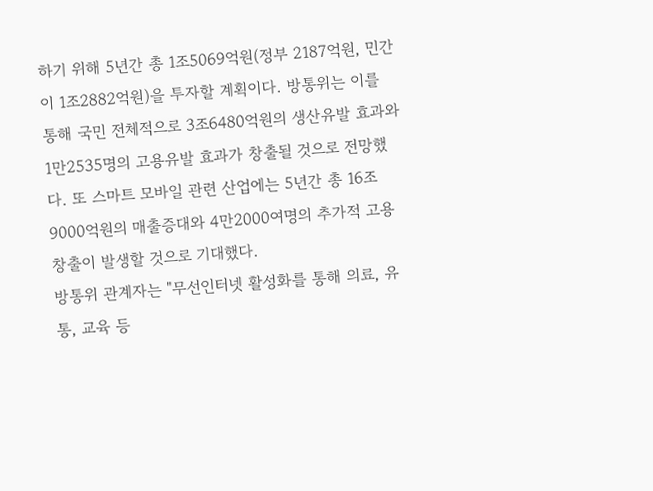하기 위해 5년간 총 1조5069억원(정부 2187억원, 민간이 1조2882억원)을 투자할 계획이다. 방통위는 이를 통해 국민 전체적으로 3조6480억원의 생산유발 효과와 1만2535명의 고용유발 효과가 창출될 것으로 전망했다. 또 스마트 모바일 관련 산업에는 5년간 총 16조9000억원의 매출증대와 4만2000여명의 추가적 고용창출이 발생할 것으로 기대했다.
방통위 관계자는 "무선인터넷 활성화를 통해 의료, 유통, 교육 등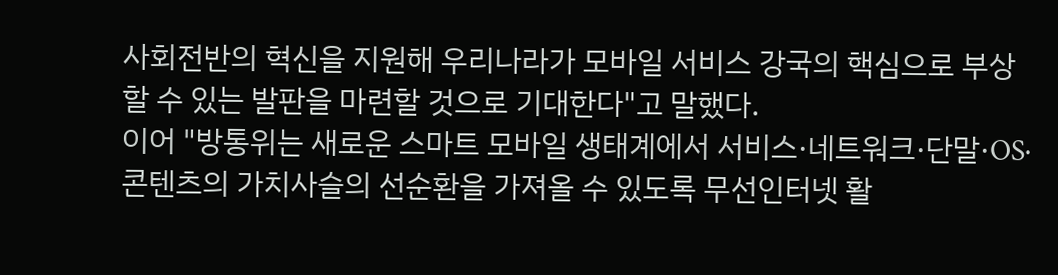사회전반의 혁신을 지원해 우리나라가 모바일 서비스 강국의 핵심으로 부상할 수 있는 발판을 마련할 것으로 기대한다"고 말했다.
이어 "방통위는 새로운 스마트 모바일 생태계에서 서비스·네트워크·단말·OS·콘텐츠의 가치사슬의 선순환을 가져올 수 있도록 무선인터넷 활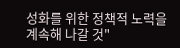성화를 위한 정책적 노력을 계속해 나갈 것"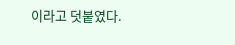이라고 덧붙였다.